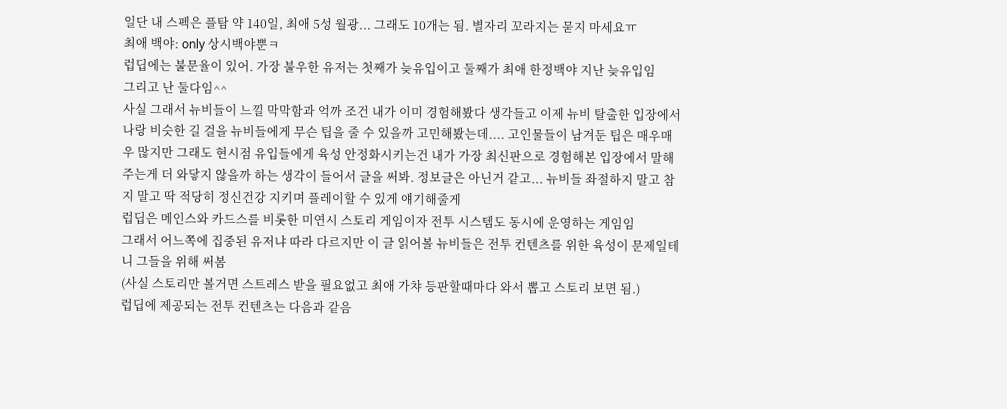일단 내 스펙은 플탐 약 140일, 최애 5성 월광... 그래도 10개는 됨. 별자리 꼬라지는 묻지 마세요ㅠ
최애 백야: only 상시백야뿐ㅋ
럽딥에는 불문율이 있어. 가장 불우한 유저는 첫째가 늦유입이고 둘째가 최애 한정백야 지난 늦유입임
그리고 난 둘다임^^
사실 그래서 뉴비들이 느낄 막막함과 억까 조건 내가 이미 경험해봤다 생각들고 이제 뉴비 탈출한 입장에서 나랑 비슷한 길 걸을 뉴비들에게 무슨 팁을 줄 수 있을까 고민해봤는데.... 고인물들이 남겨둔 팁은 매우매우 많지만 그래도 현시점 유입들에게 육성 안정화시키는건 내가 가장 최신판으로 경험해본 입장에서 말해주는게 더 와닿지 않을까 하는 생각이 들어서 글을 써봐. 정보글은 아닌거 같고... 뉴비들 좌절하지 말고 참지 말고 딱 적당히 정신건강 지키며 플레이할 수 있게 얘기해줄게
럽딥은 메인스와 카드스를 비롯한 미연시 스토리 게임이자 전투 시스템도 동시에 운영하는 게임임
그래서 어느쪽에 집중된 유저냐 따라 다르지만 이 글 읽어볼 뉴비들은 전투 컨텐츠를 위한 육성이 문제일테니 그들을 위해 써봄
(사실 스토리만 볼거면 스트레스 받을 필요없고 최애 가챠 등판할때마다 와서 뽑고 스토리 보면 됨.)
럽딥에 제공되는 전투 컨텐츠는 다음과 같음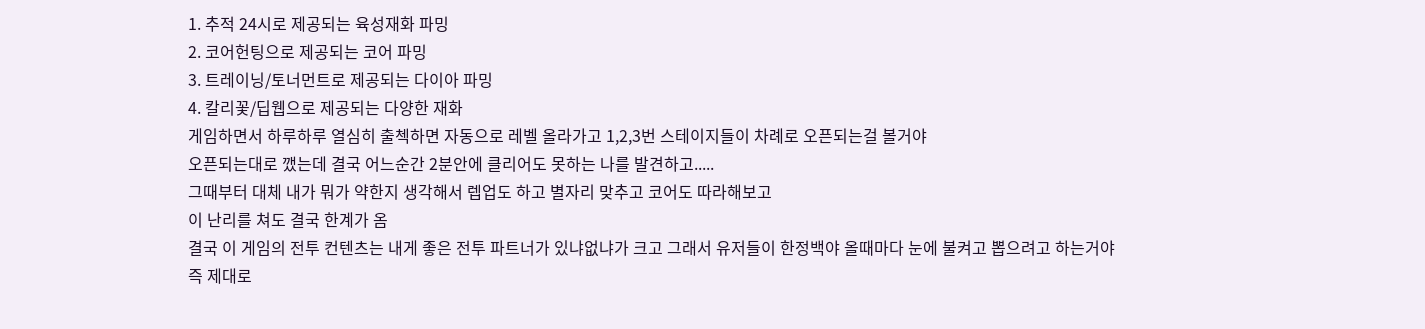1. 추적 24시로 제공되는 육성재화 파밍
2. 코어헌팅으로 제공되는 코어 파밍
3. 트레이닝/토너먼트로 제공되는 다이아 파밍
4. 칼리꽃/딥웹으로 제공되는 다양한 재화
게임하면서 하루하루 열심히 출첵하면 자동으로 레벨 올라가고 1,2,3번 스테이지들이 차례로 오픈되는걸 볼거야
오픈되는대로 깼는데 결국 어느순간 2분안에 클리어도 못하는 나를 발견하고.....
그때부터 대체 내가 뭐가 약한지 생각해서 렙업도 하고 별자리 맞추고 코어도 따라해보고
이 난리를 쳐도 결국 한계가 옴
결국 이 게임의 전투 컨텐츠는 내게 좋은 전투 파트너가 있냐없냐가 크고 그래서 유저들이 한정백야 올때마다 눈에 불켜고 뽑으려고 하는거야
즉 제대로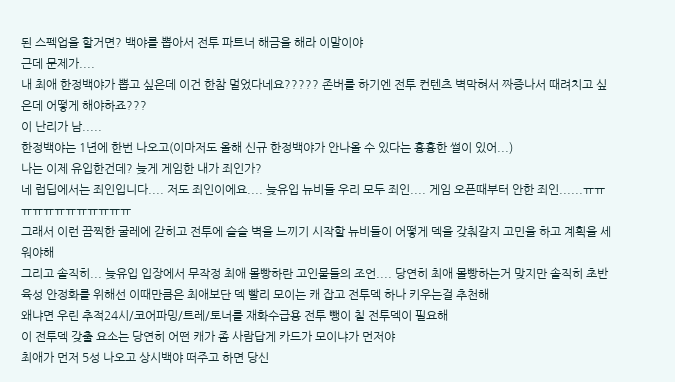된 스펙업을 할거면? 백야를 뽑아서 전투 파트너 해금을 해라 이말이야
근데 문제가....
내 최애 한정백야가 뽑고 싶은데 이건 한참 멀었다네요????? 존버를 하기엔 전투 컨텐츠 벽막혀서 짜증나서 때려치고 싶은데 어떻게 해야하죠???
이 난리가 남.....
한정백야는 1년에 한번 나오고(이마저도 올해 신규 한정백야가 안나올 수 있다는 흉흉한 썰이 있어...)
나는 이제 유입한건데? 늦게 게임한 내가 죄인가?
네 럽딥에서는 죄인입니다.... 저도 죄인이에요.... 늦유입 뉴비들 우리 모두 죄인.... 게임 오픈때부터 안한 죄인......ㅠㅠㅠㅠㅠㅠㅠㅠㅠㅠㅠㅠ
그래서 이런 끔찍한 굴레에 갇히고 전투에 슬슬 벽을 느끼기 시작할 뉴비들이 어떻게 덱을 갖춰갈지 고민을 하고 계획을 세워야해
그리고 솔직히... 늦유입 입장에서 무작정 최애 몰빵하란 고인물들의 조언.... 당연히 최애 몰빵하는거 맞지만 솔직히 초반 육성 안정화를 위해선 이때만큼은 최애보단 덱 빨리 모이는 캐 잡고 전투덱 하나 키우는걸 추천해
왜냐면 우린 추적24시/코어파밍/트레/토너를 재화수급용 전투 뺑이 칠 전투덱이 필요해
이 전투덱 갖출 요소는 당연히 어떤 캐가 좀 사람답게 카드가 모이냐가 먼저야
최애가 먼저 5성 나오고 상시백야 떠주고 하면 당신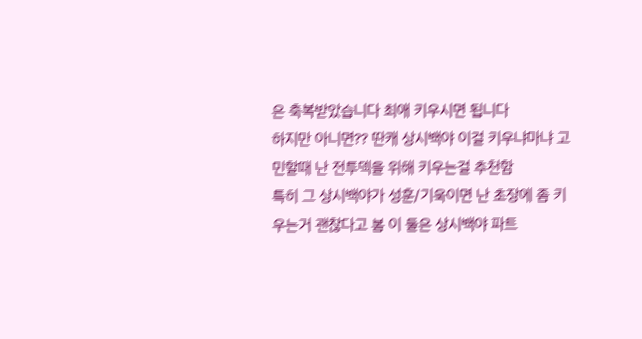은 축복받았습니다 최애 키우시면 됩니다
하지만 아니면?? 딴캐 상시백야 이걸 키우냐마냐 고민할때 난 전투덱을 위해 키우는걸 추천함
특히 그 상시백야가 성훈/기욱이면 난 초장에 좀 키우는거 괜찮다고 봄 이 둘은 상시백야 파트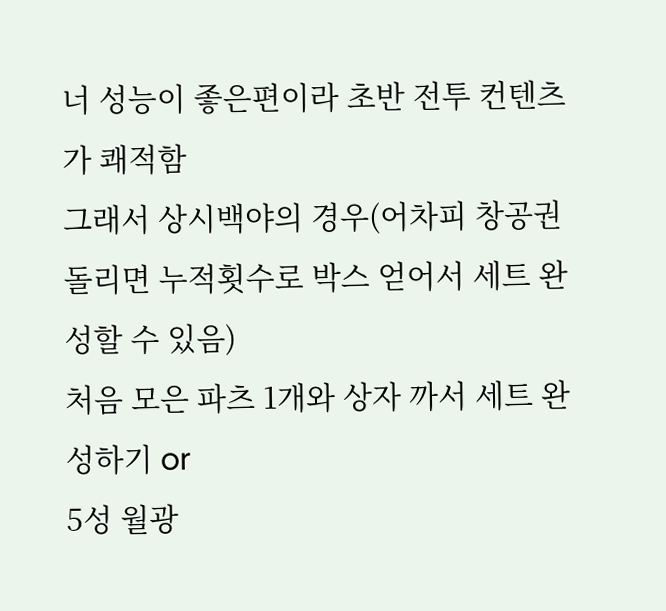너 성능이 좋은편이라 초반 전투 컨텐츠가 쾌적함
그래서 상시백야의 경우(어차피 창공권 돌리면 누적횟수로 박스 얻어서 세트 완성할 수 있음)
처음 모은 파츠 1개와 상자 까서 세트 완성하기 or
5성 월광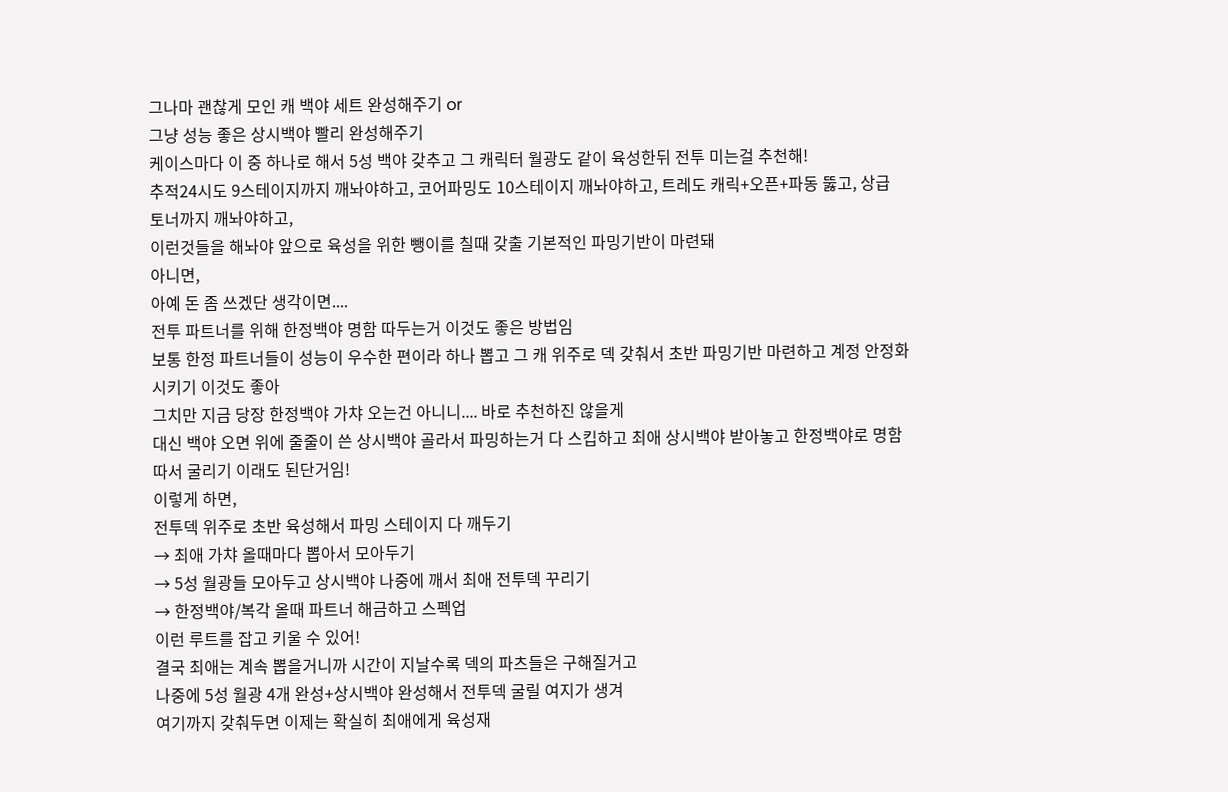그나마 괜찮게 모인 캐 백야 세트 완성해주기 or
그냥 성능 좋은 상시백야 빨리 완성해주기
케이스마다 이 중 하나로 해서 5성 백야 갖추고 그 캐릭터 월광도 같이 육성한뒤 전투 미는걸 추천해!
추적24시도 9스테이지까지 깨놔야하고, 코어파밍도 10스테이지 깨놔야하고, 트레도 캐릭+오픈+파동 뚫고, 상급 토너까지 깨놔야하고,
이런것들을 해놔야 앞으로 육성을 위한 뺑이를 칠때 갖출 기본적인 파밍기반이 마련돼
아니면,
아예 돈 좀 쓰겠단 생각이면....
전투 파트너를 위해 한정백야 명함 따두는거 이것도 좋은 방법임
보통 한정 파트너들이 성능이 우수한 편이라 하나 뽑고 그 캐 위주로 덱 갖춰서 초반 파밍기반 마련하고 계정 안정화 시키기 이것도 좋아
그치만 지금 당장 한정백야 가챠 오는건 아니니.... 바로 추천하진 않을게
대신 백야 오면 위에 줄줄이 쓴 상시백야 골라서 파밍하는거 다 스킵하고 최애 상시백야 받아놓고 한정백야로 명함따서 굴리기 이래도 된단거임!
이렇게 하면,
전투덱 위주로 초반 육성해서 파밍 스테이지 다 깨두기
→ 최애 가챠 올때마다 뽑아서 모아두기
→ 5성 월광들 모아두고 상시백야 나중에 깨서 최애 전투덱 꾸리기
→ 한정백야/복각 올때 파트너 해금하고 스펙업
이런 루트를 잡고 키울 수 있어!
결국 최애는 계속 뽑을거니까 시간이 지날수록 덱의 파츠들은 구해질거고
나중에 5성 월광 4개 완성+상시백야 완성해서 전투덱 굴릴 여지가 생겨
여기까지 갖춰두면 이제는 확실히 최애에게 육성재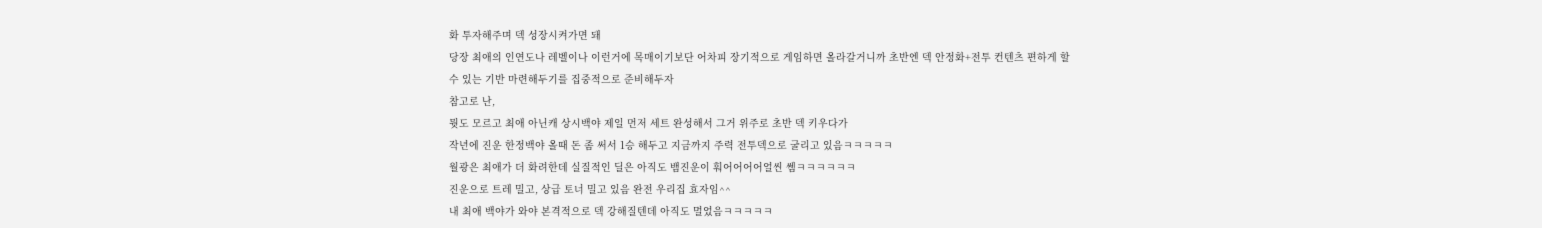화 투자해주며 덱 성장시켜가면 돼
당장 최애의 인연도나 레벨이나 이런거에 목매이기보단 어차피 장기적으로 게임하면 올라갈거니까 초반엔 덱 안정화+전투 컨텐츠 편하게 할 수 있는 기반 마련해두기를 집중적으로 준비해두자
참고로 난,
뭣도 모르고 최애 아닌캐 상시백야 제일 먼저 세트 완성해서 그거 위주로 초반 덱 키우다가
작년에 진운 한정백야 올때 돈 좀 써서 1승 해두고 지금까지 주력 전투덱으로 굴리고 있음ㅋㅋㅋㅋㅋ
월광은 최애가 더 화려한데 실질적인 딜은 아직도 뱀진운이 훠어어어어얼씬 쎔ㅋㅋㅋㅋㅋㅋ
진운으로 트레 밀고, 상급 토너 밀고 있음 완전 우리집 효자임^^
내 최애 백야가 와야 본격적으로 덱 강해질텐데 아직도 멀었음ㅋㅋㅋㅋㅋ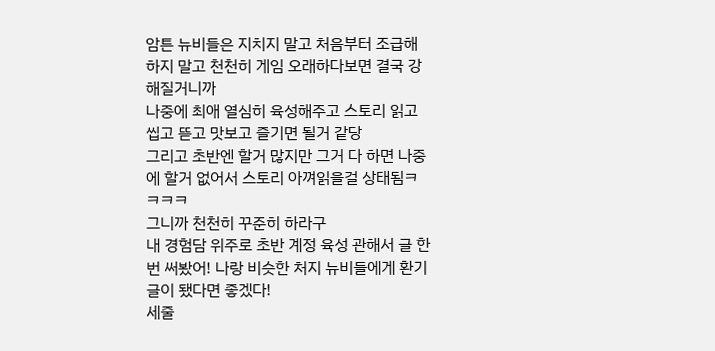암튼 뉴비들은 지치지 말고 처음부터 조급해하지 말고 천천히 게임 오래하다보면 결국 강해질거니까
나중에 최애 열심히 육성해주고 스토리 읽고 씹고 뜯고 맛보고 즐기면 될거 같당
그리고 초반엔 할거 많지만 그거 다 하면 나중에 할거 없어서 스토리 아껴읽을걸 상태됨ㅋㅋㅋㅋ
그니까 천천히 꾸준히 하라구
내 경험담 위주로 초반 계정 육성 관해서 글 한번 써봤어! 나랑 비슷한 처지 뉴비들에게 환기글이 됐다면 좋겠다!
세줄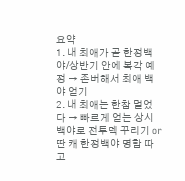요약
1. 내 최애가 곧 한정백야/상반기 안에 복각 예정 → 존버해서 최애 백야 얻기
2. 내 최애는 한참 멀었다 → 빠르게 얻는 상시백야로 전투덱 꾸리기 or 딴 캐 한정백야 명함 따고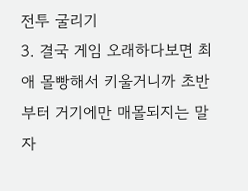전투 굴리기
3. 결국 게임 오래하다보면 최애 몰빵해서 키울거니까 초반부터 거기에만 매몰되지는 말자